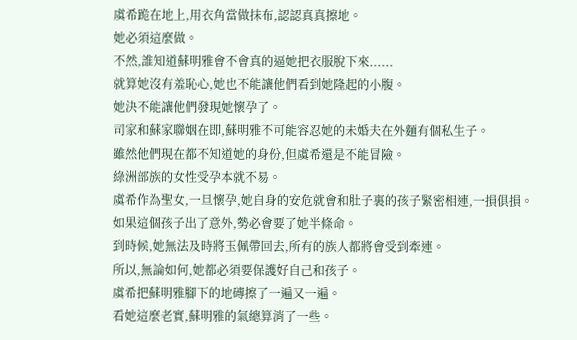虞希跪在地上,用衣角當做抹布,認認真真擦地。
她必須這麼做。
不然,誰知道蘇明雅會不會真的逼她把衣服脫下來......
就算她沒有羞恥心,她也不能讓他們看到她隆起的小腹。
她決不能讓他們發現她懷孕了。
司家和蘇家聯姻在即,蘇明雅不可能容忍她的未婚夫在外麵有個私生子。
雖然他們現在都不知道她的身份,但虞希還是不能冒險。
綠洲部族的女性受孕本就不易。
虞希作為聖女,一旦懷孕,她自身的安危就會和肚子裏的孩子緊密相連,一損俱損。
如果這個孩子出了意外,勢必會要了她半條命。
到時候,她無法及時將玉佩帶回去,所有的族人都將會受到牽連。
所以,無論如何,她都必須要保護好自己和孩子。
虞希把蘇明雅腳下的地磚擦了一遍又一遍。
看她這麼老實,蘇明雅的氣總算消了一些。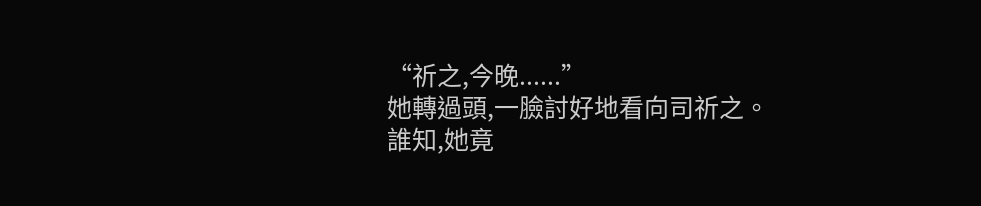“祈之,今晚......”
她轉過頭,一臉討好地看向司祈之。
誰知,她竟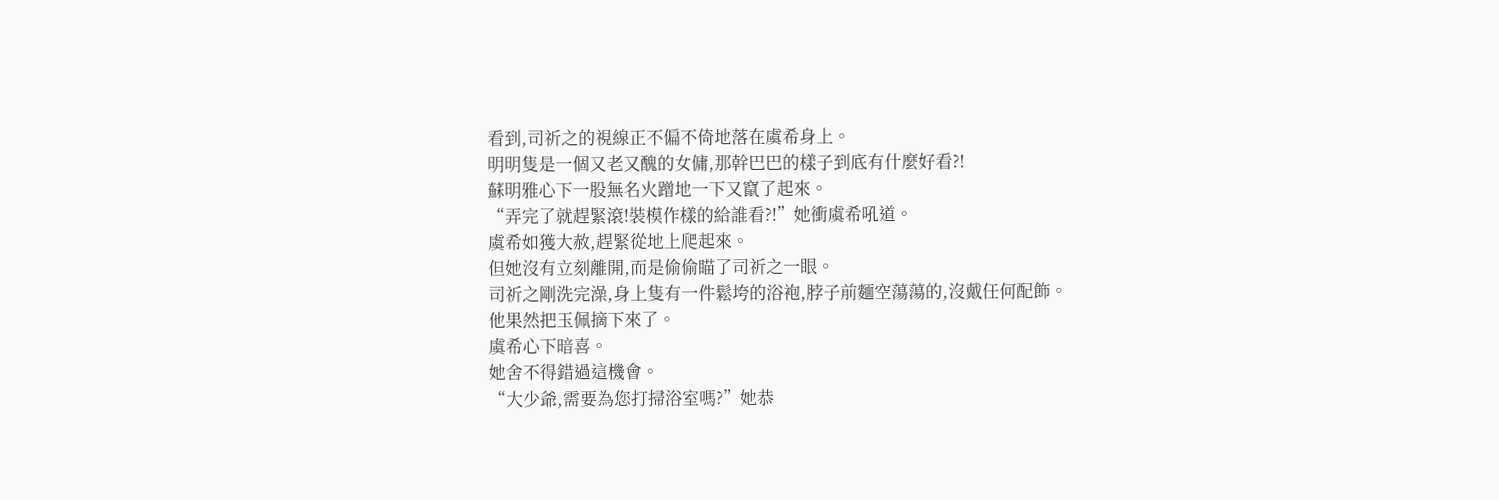看到,司祈之的視線正不偏不倚地落在虞希身上。
明明隻是一個又老又醜的女傭,那幹巴巴的樣子到底有什麼好看?!
蘇明雅心下一股無名火蹭地一下又竄了起來。
“弄完了就趕緊滾!裝模作樣的給誰看?!”她衝虞希吼道。
虞希如獲大赦,趕緊從地上爬起來。
但她沒有立刻離開,而是偷偷瞄了司祈之一眼。
司祈之剛洗完澡,身上隻有一件鬆垮的浴袍,脖子前麵空蕩蕩的,沒戴任何配飾。
他果然把玉佩摘下來了。
虞希心下暗喜。
她舍不得錯過這機會。
“大少爺,需要為您打掃浴室嗎?”她恭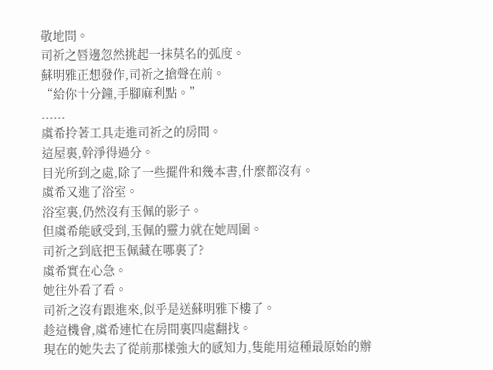敬地問。
司祈之唇邊忽然挑起一抹莫名的弧度。
蘇明雅正想發作,司祈之搶聲在前。
“給你十分鐘,手腳麻利點。”
......
虞希拎著工具走進司祈之的房間。
這屋裏,幹淨得過分。
目光所到之處,除了一些擺件和幾本書,什麼都沒有。
虞希又進了浴室。
浴室裏,仍然沒有玉佩的影子。
但虞希能感受到,玉佩的靈力就在她周圍。
司祈之到底把玉佩藏在哪裏了?
虞希實在心急。
她往外看了看。
司祈之沒有跟進來,似乎是送蘇明雅下樓了。
趁這機會,虞希連忙在房間裏四處翻找。
現在的她失去了從前那樣強大的感知力,隻能用這種最原始的辦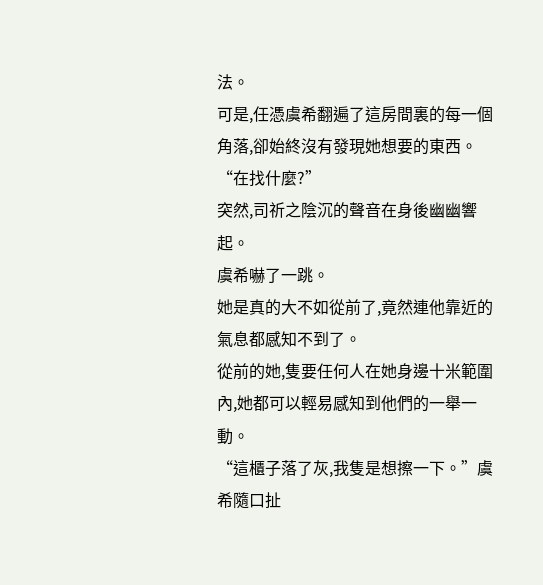法。
可是,任憑虞希翻遍了這房間裏的每一個角落,卻始終沒有發現她想要的東西。
“在找什麼?”
突然,司祈之陰沉的聲音在身後幽幽響起。
虞希嚇了一跳。
她是真的大不如從前了,竟然連他靠近的氣息都感知不到了。
從前的她,隻要任何人在她身邊十米範圍內,她都可以輕易感知到他們的一舉一動。
“這櫃子落了灰,我隻是想擦一下。”虞希隨口扯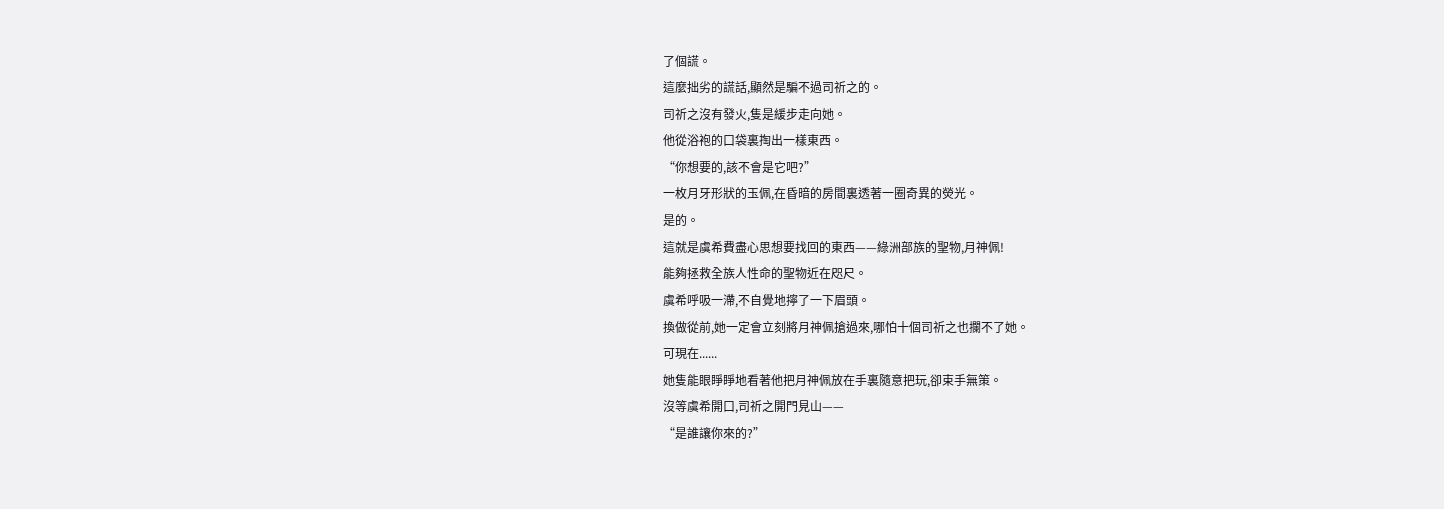了個謊。
這麼拙劣的謊話,顯然是騙不過司祈之的。
司祈之沒有發火,隻是緩步走向她。
他從浴袍的口袋裏掏出一樣東西。
“你想要的,該不會是它吧?”
一枚月牙形狀的玉佩,在昏暗的房間裏透著一圈奇異的熒光。
是的。
這就是虞希費盡心思想要找回的東西——綠洲部族的聖物,月神佩!
能夠拯救全族人性命的聖物近在咫尺。
虞希呼吸一滯,不自覺地擰了一下眉頭。
換做從前,她一定會立刻將月神佩搶過來,哪怕十個司祈之也攔不了她。
可現在......
她隻能眼睜睜地看著他把月神佩放在手裏隨意把玩,卻束手無策。
沒等虞希開口,司祈之開門見山——
“是誰讓你來的?”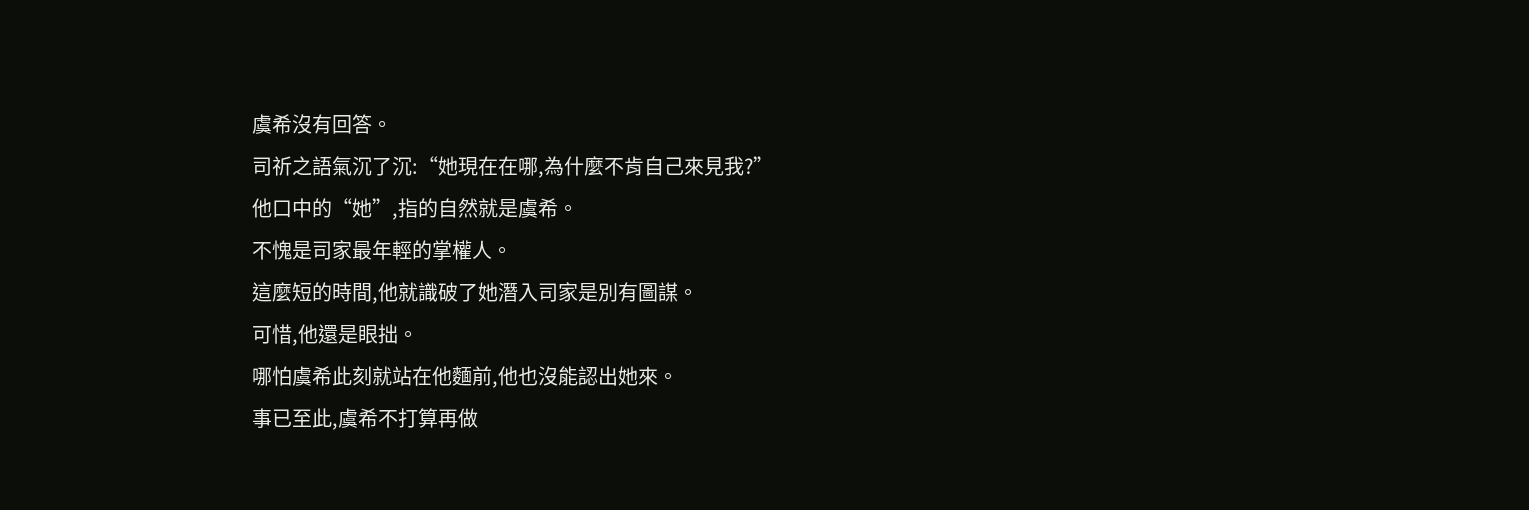虞希沒有回答。
司祈之語氣沉了沉:“她現在在哪,為什麼不肯自己來見我?”
他口中的“她”,指的自然就是虞希。
不愧是司家最年輕的掌權人。
這麼短的時間,他就識破了她潛入司家是別有圖謀。
可惜,他還是眼拙。
哪怕虞希此刻就站在他麵前,他也沒能認出她來。
事已至此,虞希不打算再做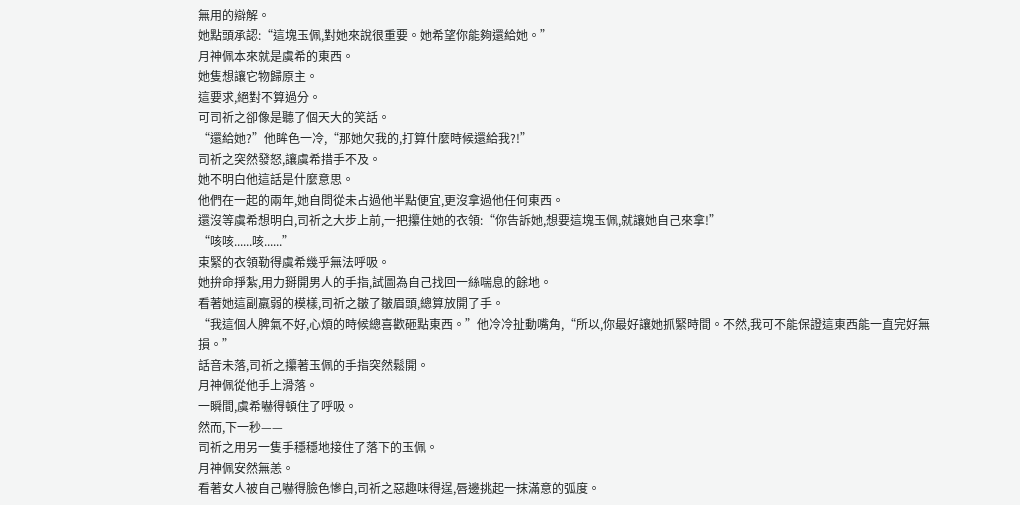無用的辯解。
她點頭承認:“這塊玉佩,對她來說很重要。她希望你能夠還給她。”
月神佩本來就是虞希的東西。
她隻想讓它物歸原主。
這要求,絕對不算過分。
可司祈之卻像是聽了個天大的笑話。
“還給她?”他眸色一冷,“那她欠我的,打算什麼時候還給我?!”
司祈之突然發怒,讓虞希措手不及。
她不明白他這話是什麼意思。
他們在一起的兩年,她自問從未占過他半點便宜,更沒拿過他任何東西。
還沒等虞希想明白,司祈之大步上前,一把攥住她的衣領:“你告訴她,想要這塊玉佩,就讓她自己來拿!”
“咳咳......咳......”
束緊的衣領勒得虞希幾乎無法呼吸。
她拚命掙紮,用力掰開男人的手指,試圖為自己找回一絲喘息的餘地。
看著她這副羸弱的模樣,司祈之皺了皺眉頭,總算放開了手。
“我這個人脾氣不好,心煩的時候總喜歡砸點東西。”他冷冷扯動嘴角,“所以,你最好讓她抓緊時間。不然,我可不能保證這東西能一直完好無損。”
話音未落,司祈之攥著玉佩的手指突然鬆開。
月神佩從他手上滑落。
一瞬間,虞希嚇得頓住了呼吸。
然而,下一秒——
司祈之用另一隻手穩穩地接住了落下的玉佩。
月神佩安然無恙。
看著女人被自己嚇得臉色慘白,司祈之惡趣味得逞,唇邊挑起一抹滿意的弧度。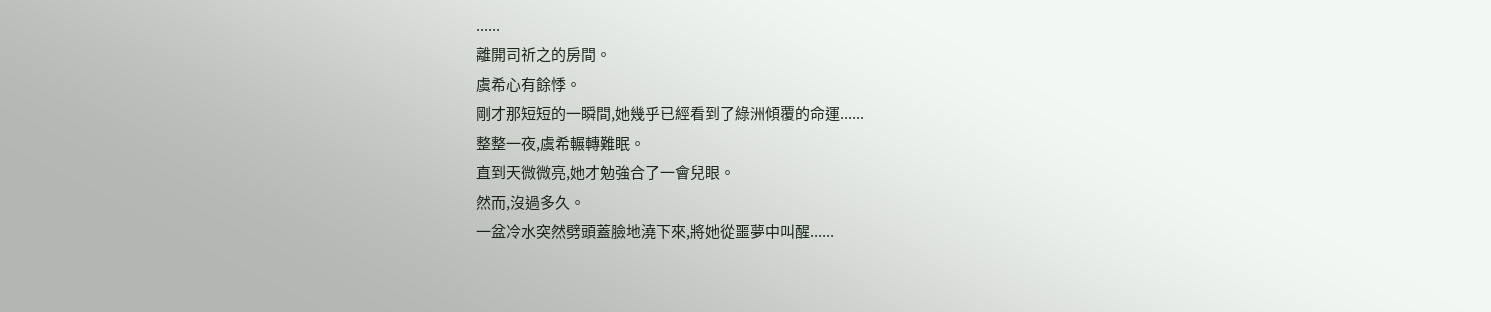......
離開司祈之的房間。
虞希心有餘悸。
剛才那短短的一瞬間,她幾乎已經看到了綠洲傾覆的命運......
整整一夜,虞希輾轉難眠。
直到天微微亮,她才勉強合了一會兒眼。
然而,沒過多久。
一盆冷水突然劈頭蓋臉地澆下來,將她從噩夢中叫醒......